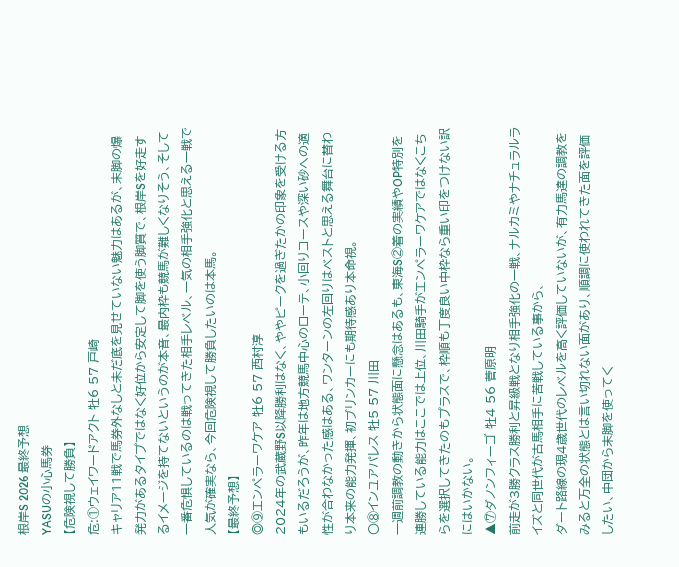根岸S 2026 最終予想
YASUの小心馬券
【危険視して勝負】
危:①ウェイワードアクト 牡6 57 戸崎
キャリア11戦で馬券外なしと未だ底を見せていない魅力はあるが、末脚の爆発力があるタイプではなく好位から安定して脚を使う脚質で、根岸Sを好走するイメージを持てないというのが本音、最内枠も競馬が難しくなりそう、そして一番危惧しているのは戦ってきた相手レベル、一気の相手強化と思える一戦で人気が確実なら、今回危険視して勝負したいのは本馬。
【最終予想】
◎⑨エンペラーワケア 牡6 57 西村淳
2024年の武蔵野S以降勝利はなく、ややピークを過ぎたかの印象を受ける方もいるだろうが、昨年は地方競馬中心のローテ、小回りコースや深い砂への適性が合わなかった感はある、ワンターンの左回りはベストと思える舞台に替わり本来の能力発揮、初ブリンカーにも期待感あり本命視。
〇⑧インユアパレス 牡5 57 川田
一週前調教の動きから状態面に懸念はあるも、東海S②着の実績やOP特別を連勝している能力はここでは上位、川田騎手がエンペラーワケアではなくこちらを選択してきたのもプラスで、枠順も丁度良い中枠なら重い印をつけない訳にはいかない。
▲⑦ダノンフィーゴ 牡4 56 菅原明
前走が3勝クラス勝利と昇級戦となり相手強化の一戦、ナルカミやナチュラルライズと同世代が古馬相手に苦戦している事から、
ダート路線の現4歳世代のレベルを高く評価していないが、有力馬達の調教をみると万全の状態とは言い切れない面があり、順調に使われてきた面を評価したい、中団から末脚を使ってく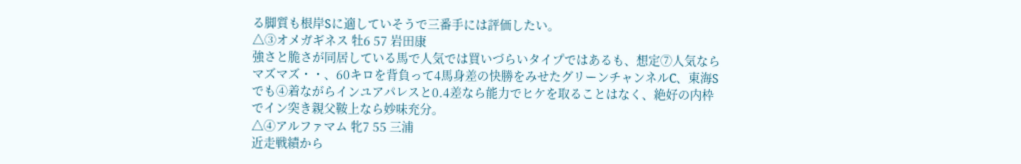る脚質も根岸Sに適していそうで三番手には評価したい。
△③オメガギネス 牡6 57 岩田康
強さと脆さが同居している馬で人気では買いづらいタイプではあるも、想定⑦人気ならマズマズ・・、60キロを背負って4馬身差の快勝をみせたグリーンチャンネルC、東海Sでも④着ながらインユアパレスと0.4差なら能力でヒケを取ることはなく、絶好の内枠でイン突き親父鞍上なら妙味充分。
△④アルファマム 牝7 55 三浦
近走戦績から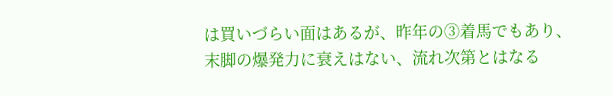は買いづらい面はあるが、昨年の③着馬でもあり、
末脚の爆発力に衰えはない、流れ次第とはなる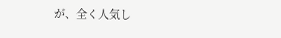が、全く人気し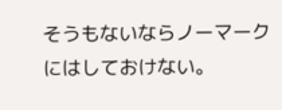そうもないならノーマークにはしておけない。